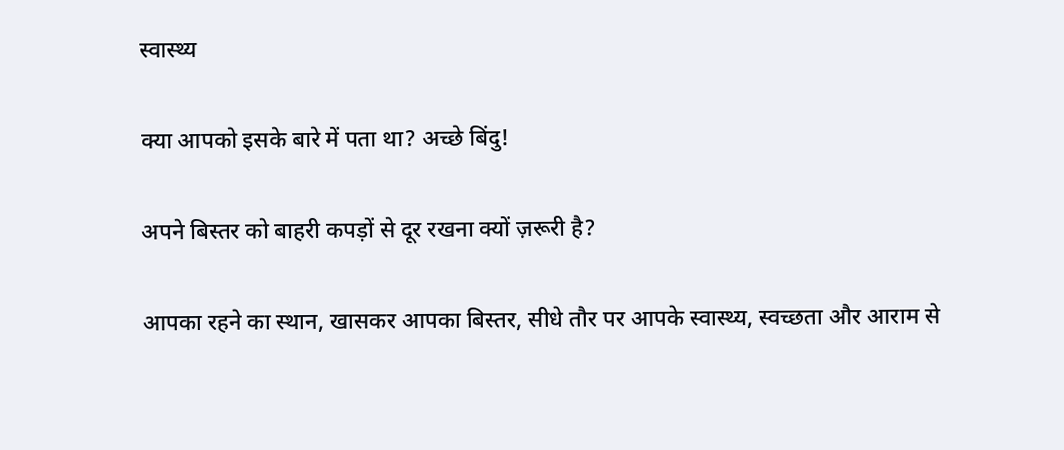स्वास्थ्य

क्या आपको इसके बारे में पता था? अच्छे बिंदु!

अपने बिस्तर को बाहरी कपड़ों से दूर रखना क्यों ज़रूरी है?

आपका रहने का स्थान, खासकर आपका बिस्तर, सीधे तौर पर आपके स्वास्थ्य, स्वच्छता और आराम से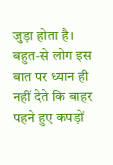जुड़ा होता है। बहुत‑से लोग इस बात पर ध्यान ही नहीं देते कि बाहर पहने हुए कपड़ों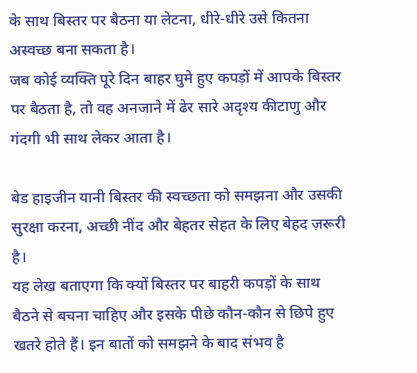के साथ बिस्तर पर बैठना या लेटना, धीरे‑धीरे उसे कितना अस्वच्छ बना सकता है।
जब कोई व्यक्ति पूरे दिन बाहर घुमे हुए कपड़ों में आपके बिस्तर पर बैठता है, तो वह अनजाने में ढेर सारे अदृश्य कीटाणु और गंदगी भी साथ लेकर आता है।

बेड हाइजीन यानी बिस्तर की स्वच्छता को समझना और उसकी सुरक्षा करना, अच्छी नींद और बेहतर सेहत के लिए बेहद ज़रूरी है।
यह लेख बताएगा कि क्यों बिस्तर पर बाहरी कपड़ों के साथ बैठने से बचना चाहिए और इसके पीछे कौन‑कौन से छिपे हुए खतरे होते हैं। इन बातों को समझने के बाद संभव है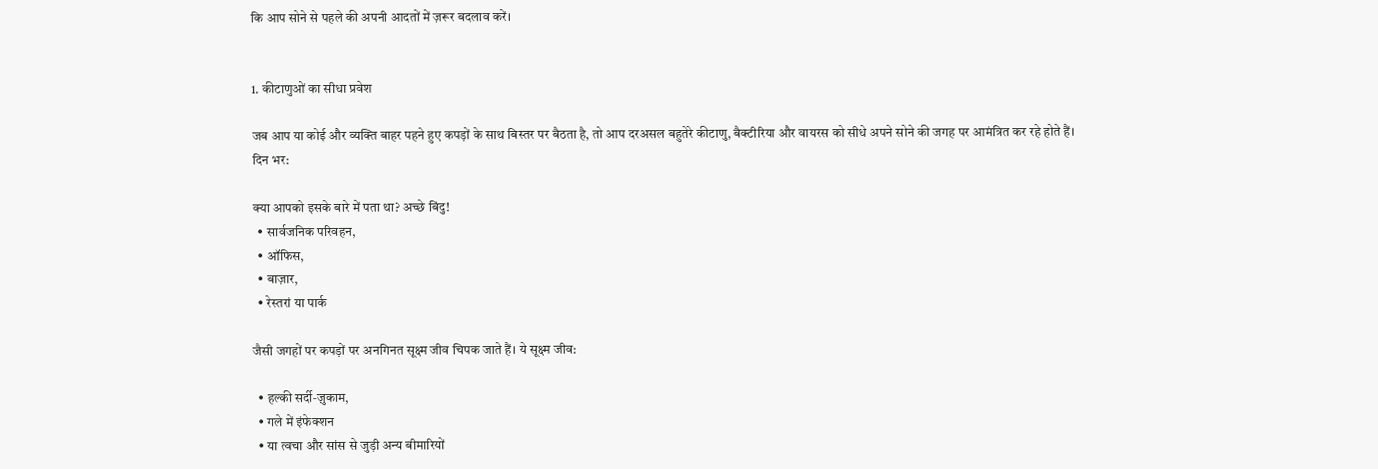कि आप सोने से पहले की अपनी आदतों में ज़रूर बदलाव करें।


1. कीटाणुओं का सीधा प्रवेश

जब आप या कोई और व्यक्ति बाहर पहने हुए कपड़ों के साथ बिस्तर पर बैठता है, तो आप दरअसल बहुतेरे कीटाणु, बैक्टीरिया और वायरस को सीधे अपने सोने की जगह पर आमंत्रित कर रहे होते हैं।
दिन भर:

क्या आपको इसके बारे में पता था? अच्छे बिंदु!
  • सार्वजनिक परिवहन,
  • ऑफिस,
  • बाज़ार,
  • रेस्तरां या पार्क

जैसी जगहों पर कपड़ों पर अनगिनत सूक्ष्म जीव चिपक जाते हैं। ये सूक्ष्म जीव:

  • हल्की सर्दी‑ज़ुकाम,
  • गले में इंफेक्शन
  • या त्वचा और सांस से जुड़ी अन्य बीमारियों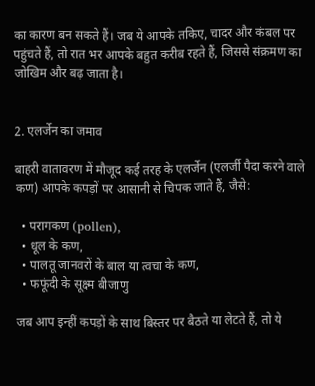का कारण बन सकते हैं। जब ये आपके तकिए, चादर और कंबल पर पहुंचते हैं, तो रात भर आपके बहुत करीब रहते हैं, जिससे संक्रमण का जोखिम और बढ़ जाता है।


2. एलर्जेन का जमाव

बाहरी वातावरण में मौजूद कई तरह के एलर्जेन (एलर्जी पैदा करने वाले कण) आपके कपड़ों पर आसानी से चिपक जाते हैं, जैसे:

  • परागकण (pollen),
  • धूल के कण,
  • पालतू जानवरों के बाल या त्वचा के कण,
  • फफूंदी के सूक्ष्म बीजाणु

जब आप इन्हीं कपड़ों के साथ बिस्तर पर बैठते या लेटते हैं, तो ये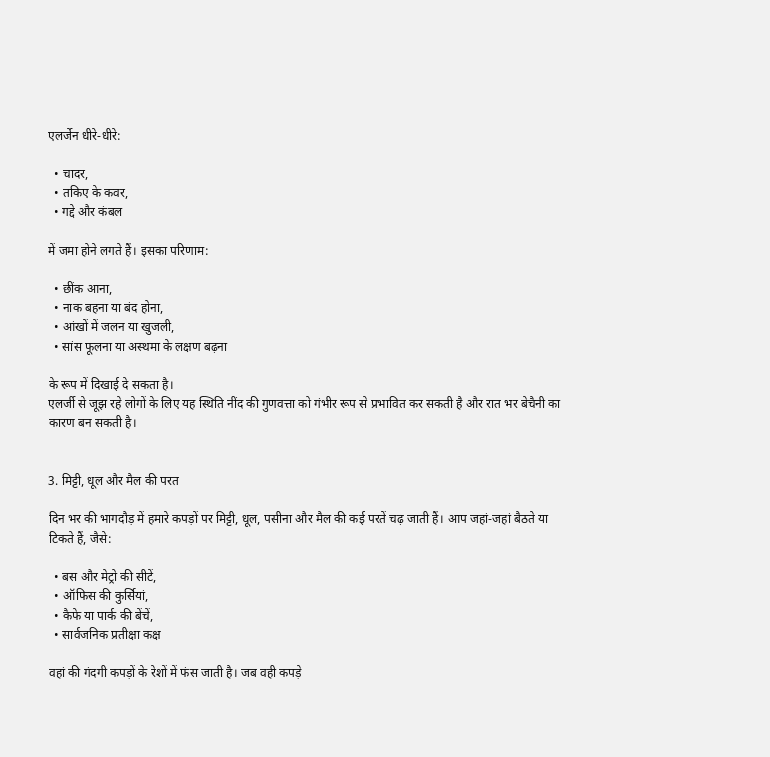एलर्जेन धीरे‑धीरे:

  • चादर,
  • तकिए के कवर,
  • गद्दे और कंबल

में जमा होने लगते हैं। इसका परिणाम:

  • छींक आना,
  • नाक बहना या बंद होना,
  • आंखों में जलन या खुजली,
  • सांस फूलना या अस्थमा के लक्षण बढ़ना

के रूप में दिखाई दे सकता है।
एलर्जी से जूझ रहे लोगों के लिए यह स्थिति नींद की गुणवत्ता को गंभीर रूप से प्रभावित कर सकती है और रात भर बेचैनी का कारण बन सकती है।


3. मिट्टी, धूल और मैल की परत

दिन भर की भागदौड़ में हमारे कपड़ों पर मिट्टी, धूल, पसीना और मैल की कई परतें चढ़ जाती हैं। आप जहां‑जहां बैठते या टिकते हैं, जैसे:

  • बस और मेट्रो की सीटें,
  • ऑफिस की कुर्सियां,
  • कैफे या पार्क की बेंचें,
  • सार्वजनिक प्रतीक्षा कक्ष

वहां की गंदगी कपड़ों के रेशों में फंस जाती है। जब वही कपड़े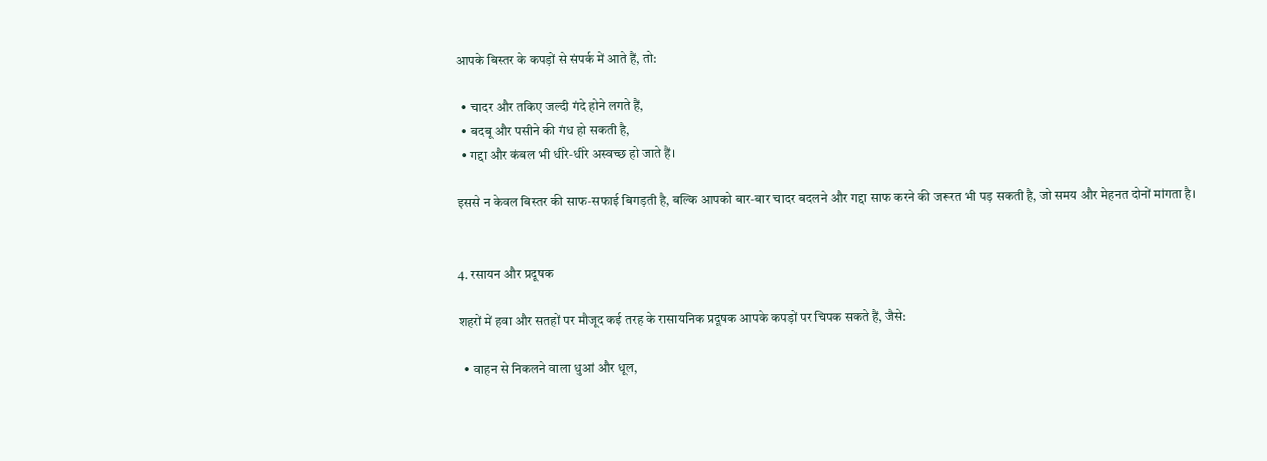आपके बिस्तर के कपड़ों से संपर्क में आते हैं, तो:

  • चादर और तकिए जल्दी गंदे होने लगते हैं,
  • बदबू और पसीने की गंध हो सकती है,
  • गद्दा और कंबल भी धीरे‑धीरे अस्वच्छ हो जाते हैं।

इससे न केवल बिस्तर की साफ‑सफाई बिगड़ती है, बल्कि आपको बार‑बार चादर बदलने और गद्दा साफ करने की जरूरत भी पड़ सकती है, जो समय और मेहनत दोनों मांगता है।


4. रसायन और प्रदूषक

शहरों में हवा और सतहों पर मौजूद कई तरह के रासायनिक प्रदूषक आपके कपड़ों पर चिपक सकते हैं, जैसे:

  • वाहन से निकलने वाला धुआं और धूल,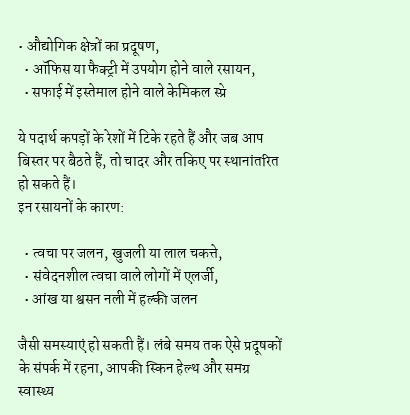• औद्योगिक क्षेत्रों का प्रदूषण,
  • ऑफिस या फैक्ट्री में उपयोग होने वाले रसायन,
  • सफाई में इस्तेमाल होने वाले केमिकल स्प्रे

ये पदार्थ कपड़ों के रेशों में टिके रहते हैं और जब आप बिस्तर पर बैठते हैं, तो चादर और तकिए पर स्थानांतरित हो सकते हैं।
इन रसायनों के कारण:

  • त्वचा पर जलन, खुजली या लाल चकत्ते,
  • संवेदनशील त्वचा वाले लोगों में एलर्जी,
  • आंख या श्वसन नली में हल्की जलन

जैसी समस्याएं हो सकती हैं। लंबे समय तक ऐसे प्रदूषकों के संपर्क में रहना, आपकी स्किन हेल्थ और समग्र स्वास्थ्य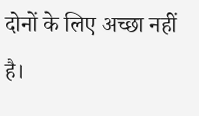दोनों के लिए अच्छा नहीं है।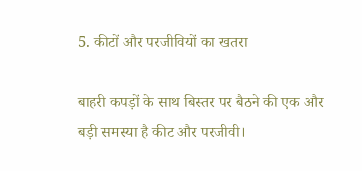5. कीटों और परजीवियों का खतरा

बाहरी कपड़ों के साथ बिस्तर पर बैठने की एक और बड़ी समस्या है कीट और परजीवी।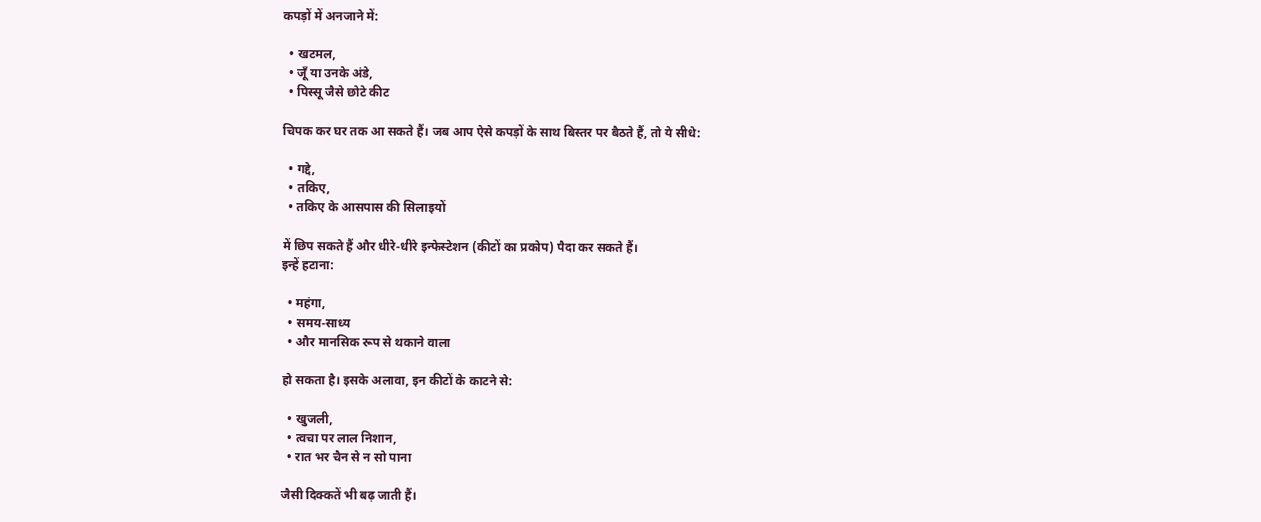कपड़ों में अनजाने में:

  • खटमल,
  • जूँ या उनके अंडे,
  • पिस्सू जैसे छोटे कीट

चिपक कर घर तक आ सकते हैं। जब आप ऐसे कपड़ों के साथ बिस्तर पर बैठते हैं, तो ये सीधे:

  • गद्दे,
  • तकिए,
  • तकिए के आसपास की सिलाइयों

में छिप सकते हैं और धीरे‑धीरे इन्फेस्टेशन (कीटों का प्रकोप) पैदा कर सकते हैं।
इन्हें हटाना:

  • महंगा,
  • समय‑साध्य
  • और मानसिक रूप से थकाने वाला

हो सकता है। इसके अलावा, इन कीटों के काटने से:

  • खुजली,
  • त्वचा पर लाल निशान,
  • रात भर चैन से न सो पाना

जैसी दिक्कतें भी बढ़ जाती हैं।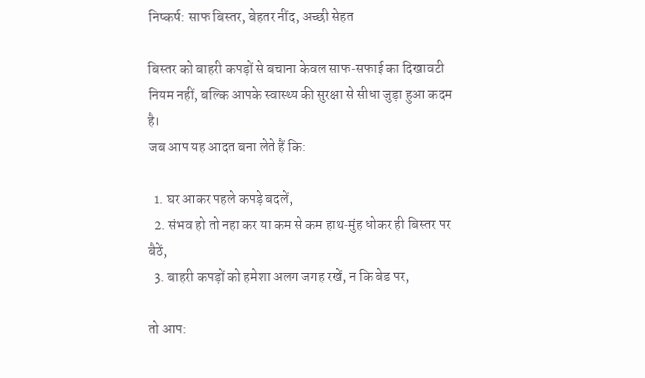निष्कर्ष: साफ बिस्तर, बेहतर नींद, अच्छी सेहत

बिस्तर को बाहरी कपड़ों से बचाना केवल साफ‑सफाई का दिखावटी नियम नहीं, बल्कि आपके स्वास्थ्य की सुरक्षा से सीधा जुड़ा हुआ कदम है।
जब आप यह आदत बना लेते हैं कि:

  1. घर आकर पहले कपड़े बदलें,
  2. संभव हो तो नहा कर या कम से कम हाथ‑मुंह धोकर ही बिस्तर पर बैठें,
  3. बाहरी कपड़ों को हमेशा अलग जगह रखें, न कि बेड पर,

तो आप: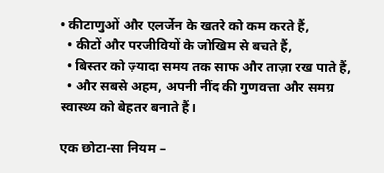• कीटाणुओं और एलर्जेन के खतरे को कम करते हैं,
  • कीटों और परजीवियों के जोखिम से बचते हैं,
  • बिस्तर को ज़्यादा समय तक साफ और ताज़ा रख पाते हैं,
  • और सबसे अहम, अपनी नींद की गुणवत्ता और समग्र स्वास्थ्य को बेहतर बनाते हैं।

एक छोटा‑सा नियम –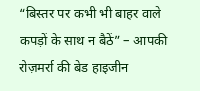“बिस्तर पर कभी भी बाहर वाले कपड़ों के साथ न बैठें” – आपकी रोज़मर्रा की बेड हाइजीन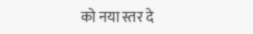को नया स्तर दे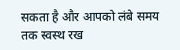सकता है और आपको लंबे समय तक स्वस्थ रख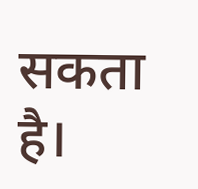सकता है।